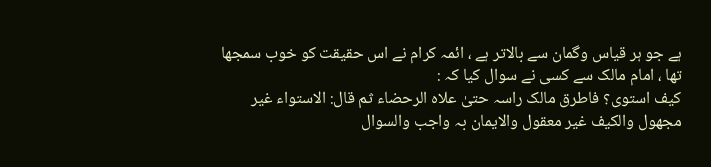ہے جو ہر قیاس وگمان سے بالاتر ہے ، ائمہ کرام نے اس حقیقت کو خوب سمجھا تھا ، امام مالک سے کسی نے سوال کیا کہ :
کیف استوی؟ فاطرق مالک راسہ حتیٰ علاہ الرحضاء ثم قال: الاستواء غیر مجھول والکیف غیر معقول والایمان بہ واجب والسوال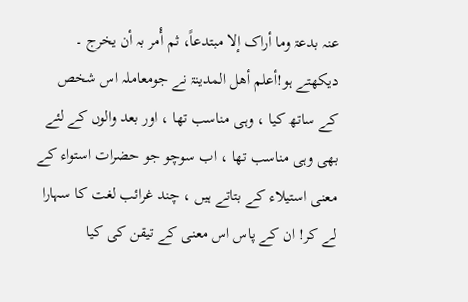عنہ بدعۃ وما أراک إلا مبتدعاً، ثم أٔمر بہ أن یخرج ۔
دیکھتے ہو!أعلم أھل المدینۃ نے جومعاملہ اس شخص کے ساتھ کیا ، وہی مناسب تھا ، اور بعد والوں کے لئے بھی وہی مناسب تھا ، اب سوچو جو حضرات استواء کے معنی استیلاء کے بتاتے ہیں ، چند غرائب لغت کا سہارا لے کر! ان کے پاس اس معنی کے تیقن کی کیا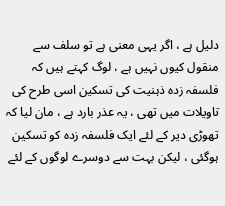دلیل ہے ، اگر یہی معنی ہے تو سلف سے منقول کیوں نہیں ہے ، لوگ کہتے ہیں کہ فلسفہ زدہ ذہنیت کی تسکین اسی طرح کی تاویلات میں تھی ، یہ عذر بارد ہے ، مان لیا کہ تھوڑی دیر کے لئے ایک فلسفہ زدہ کو تسکین ہوگئی ، لیکن بہت سے دوسرے لوگوں کے لئے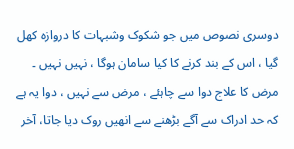دوسری نصوص میں جو شکوک وشبہات کا دروازہ کھل گیا ، اس کے بند کرنے کا کیا سامان ہوگا ، نہیں نہیں ۔ مرض کا علاج دوا سے چاہئے ، مرض سے نہیں ، دوا یہ ہے کہ حد ادراک سے آگے بڑھنے سے انھیں روک دیا جاتا، آخر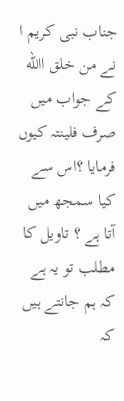جناب نبی کریم ا نے من خلق االله کے جواب میں صرف فلینتہ کیوں فرمایا ؟اس سے کیا سمجھ میں آتا ہے ؟ تاویل کا مطلب تو یہ ہے کہ ہم جانتے ہیں کہ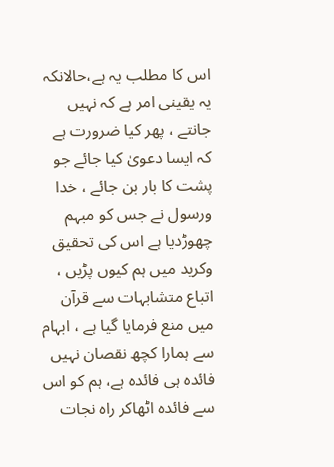اس کا مطلب یہ ہے،حالانکہ یہ یقینی امر ہے کہ نہیں جانتے ، پھر کیا ضرورت ہے کہ ایسا دعویٰ کیا جائے جو پشت کا بار بن جائے ، خدا ورسول نے جس کو مبہم چھوڑدیا ہے اس کی تحقیق وکرید میں ہم کیوں پڑیں ، اتباع متشابہات سے قرآن میں منع فرمایا گیا ہے ، ابہام سے ہمارا کچھ نقصان نہیں فائدہ ہی فائدہ ہے، ہم کو اس سے فائدہ اٹھاکر راہ نجات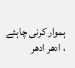ہموار کرنی چاہئے ، ادھر ادھر